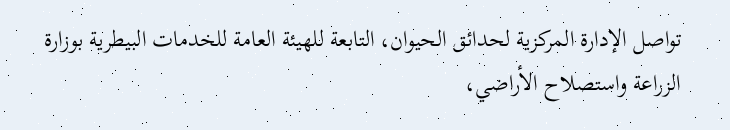تواصل الإدارة المركزية لحدائق الحيوان، التابعة للهيئة العامة للخدمات البيطرية بوزارة الزراعة واستصلاح الأراضي،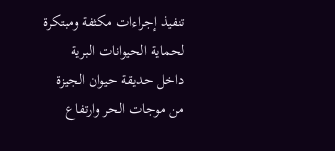تنفيذ إجراءات مكثفة ومبتكرة لحماية الحيوانات البرية داخل حديقة حيوان الجيزة من موجات الحر وارتفاع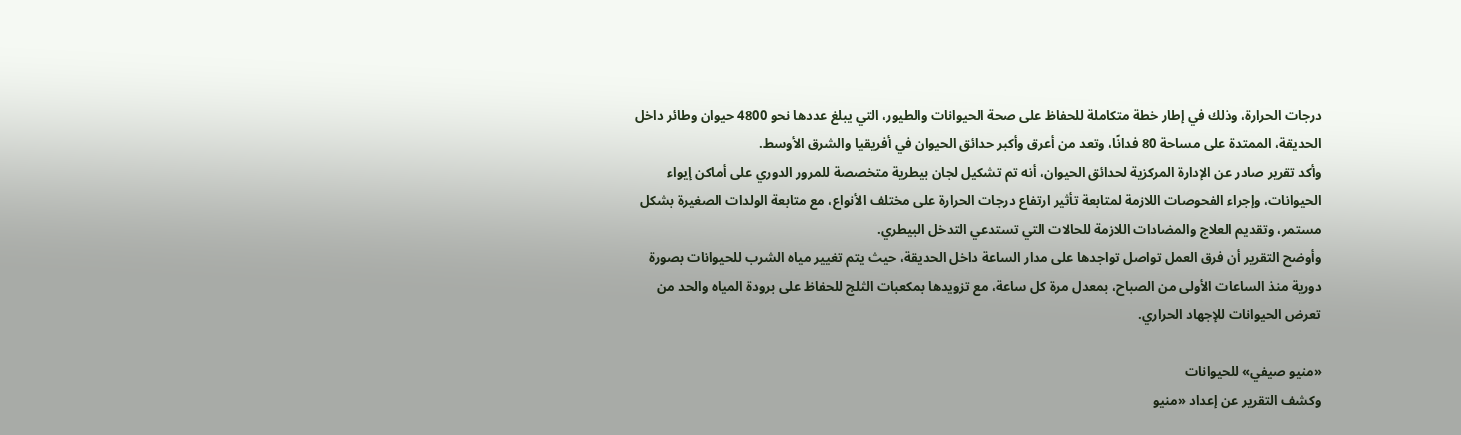درجات الحرارة، وذلك في إطار خطة متكاملة للحفاظ على صحة الحيوانات والطيور، التي يبلغ عددها نحو 4800 حيوان وطائر داخل الحديقة، الممتدة على مساحة 80 فدانًا، وتعد من أعرق وأكبر حدائق الحيوان في أفريقيا والشرق الأوسط.
وأكد تقرير صادر عن الإدارة المركزية لحدائق الحيوان، أنه تم تشكيل لجان بيطرية متخصصة للمرور الدوري على أماكن إيواء الحيوانات، وإجراء الفحوصات اللازمة لمتابعة تأثير ارتفاع درجات الحرارة على مختلف الأنواع، مع متابعة الولدات الصغيرة بشكل مستمر، وتقديم العلاج والمضادات اللازمة للحالات التي تستدعي التدخل البيطري.
وأوضح التقرير أن فرق العمل تواصل تواجدها على مدار الساعة داخل الحديقة، حيث يتم تغيير مياه الشرب للحيوانات بصورة دورية منذ الساعات الأولى من الصباح، بمعدل مرة كل ساعة، مع تزويدها بمكعبات الثلج للحفاظ على برودة المياه والحد من تعرض الحيوانات للإجهاد الحراري.

«منيو صيفي» للحيوانات
وكشف التقرير عن إعداد «منيو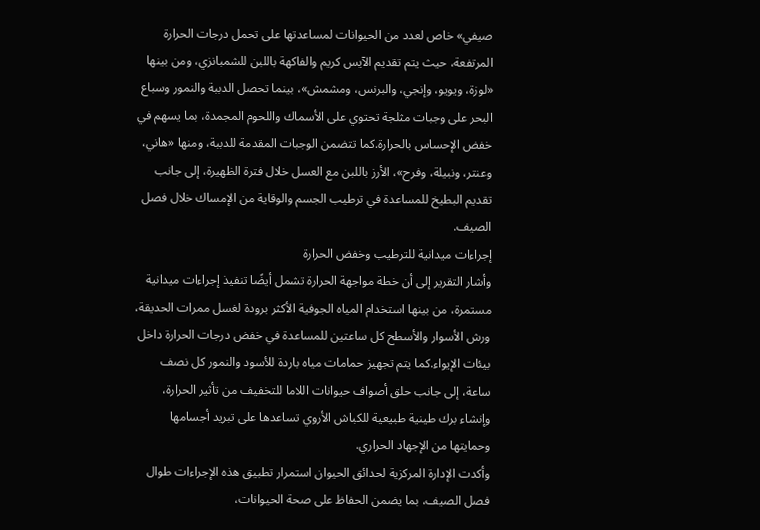صيفي» خاص لعدد من الحيوانات لمساعدتها على تحمل درجات الحرارة المرتفعة، حيث يتم تقديم الآيس كريم والفاكهة باللبن للشمبانزي، ومن بينها «لوزة، ويويو، وإنجي، والبرنس، ومشمش»، بينما تحصل الدببة والنمور وسباع البحر على وجبات مثلجة تحتوي على الأسماك واللحوم المجمدة، بما يسهم في خفض الإحساس بالحرارة.كما تتضمن الوجبات المقدمة للدببة، ومنها «هاني، وعنتر، ونبيلة، وفرح»، الأرز باللبن مع العسل خلال فترة الظهيرة، إلى جانب تقديم البطيخ للمساعدة في ترطيب الجسم والوقاية من الإمساك خلال فصل الصيف.
إجراءات ميدانية للترطيب وخفض الحرارة
وأشار التقرير إلى أن خطة مواجهة الحرارة تشمل أيضًا تنفيذ إجراءات ميدانية مستمرة، من بينها استخدام المياه الجوفية الأكثر برودة لغسل ممرات الحديقة، ورش الأسوار والأسطح كل ساعتين للمساعدة في خفض درجات الحرارة داخل بيئات الإيواء.كما يتم تجهيز حمامات مياه باردة للأسود والنمور كل نصف ساعة، إلى جانب حلق أصواف حيوانات اللاما للتخفيف من تأثير الحرارة، وإنشاء برك طينية طبيعية للكباش الأروي تساعدها على تبريد أجسامها وحمايتها من الإجهاد الحراري.
وأكدت الإدارة المركزية لحدائق الحيوان استمرار تطبيق هذه الإجراءات طوال فصل الصيف، بما يضمن الحفاظ على صحة الحيوانات،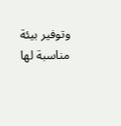وتوفير بيئة مناسبة لها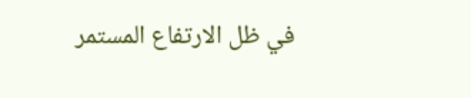في ظل الارتفاع المستمر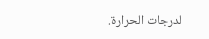لدرجات الحرارة.